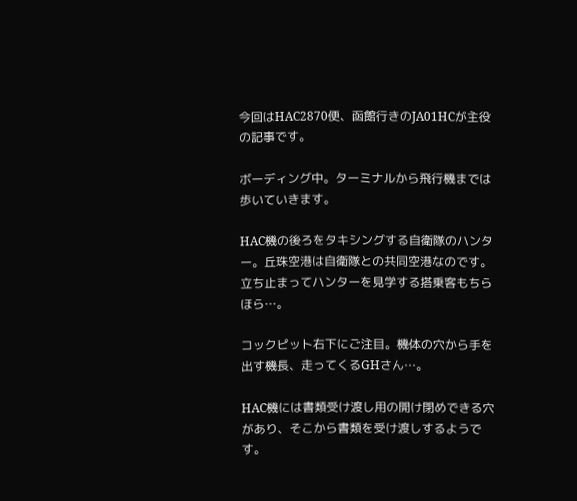今回はHAC2870便、函館行きのJA01HCが主役の記事です。

ボーディング中。ターミナルから飛行機までは歩いていきます。

HAC機の後ろをタキシングする自衛隊のハンター。丘珠空港は自衛隊との共同空港なのです。
立ち止まってハンターを見学する搭乗客もちらほら…。

コックピット右下にご注目。機体の穴から手を出す機長、走ってくるGHさん…。

HAC機には書類受け渡し用の開け閉めできる穴があり、そこから書類を受け渡しするようです。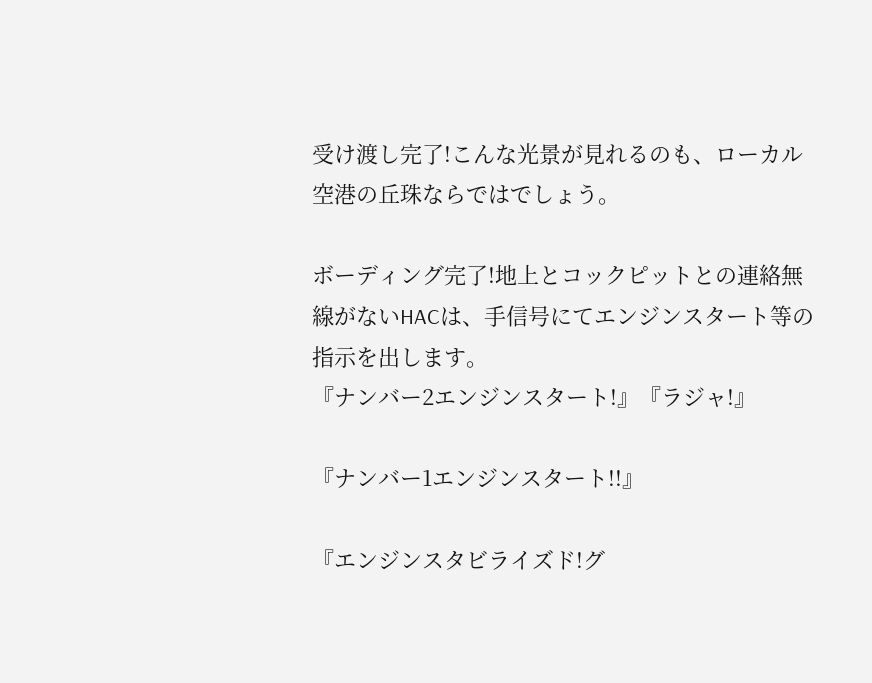受け渡し完了!こんな光景が見れるのも、ローカル空港の丘珠ならではでしょう。

ボーディング完了!地上とコックピットとの連絡無線がないHACは、手信号にてエンジンスタート等の指示を出します。
『ナンバー2エンジンスタート!』『ラジャ!』

『ナンバー1エンジンスタート!!』

『エンジンスタビライズド!グ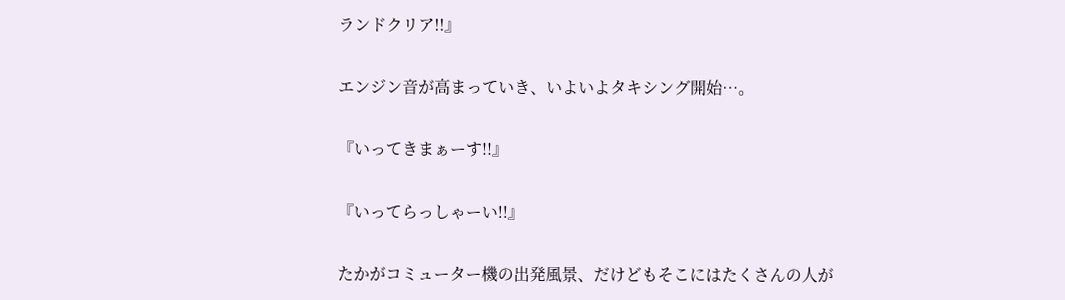ランドクリア!!』

エンジン音が高まっていき、いよいよタキシング開始…。

『いってきまぁーす!!』

『いってらっしゃーい!!』

たかがコミューター機の出発風景、だけどもそこにはたくさんの人が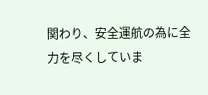関わり、安全運航の為に全力を尽くしていま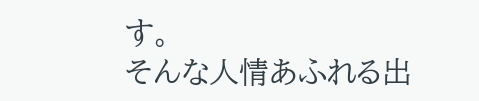す。
そんな人情あふれる出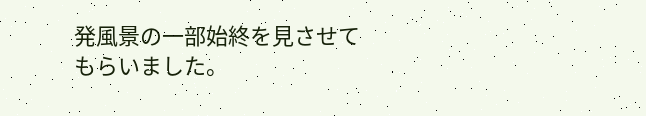発風景の一部始終を見させてもらいました。